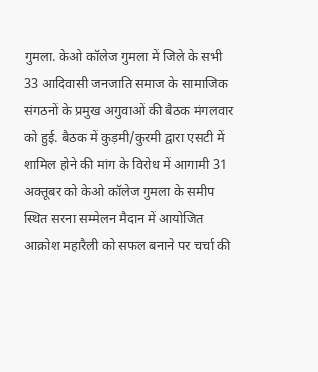गुमला. केओ कॉलेज गुमला में जिले के सभी 33 आदिवासी जनजाति समाज के सामाजिक संगठनों के प्रमुख अगुवाओं की बैठक मंगलवार को हुई. बैठक में कुड़मी/कुरमी द्वारा एसटी में शामिल होने की मांग के विरोध में आगामी 31 अक्तूबर को केओ कॉलेज गुमला के समीप स्थित सरना सम्मेलन मैदान में आयोजित आक्रोश महारैली को सफल बनाने पर चर्चा की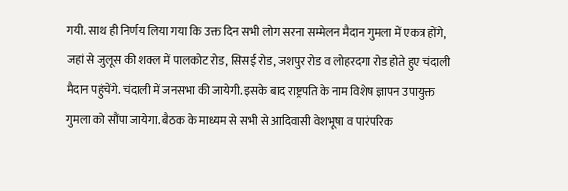गयी. साथ ही निर्णय लिया गया कि उक्त दिन सभी लोग सरना सम्मेलन मैदान गुमला में एकत्र होंगे, जहां से जुलूस की शक्ल में पालकोट रोड, सिसई रोड, जशपुर रोड व लोहरदगा रोड होते हुए चंदाली मैदान पहुंचेंगे. चंदाली में जनसभा की जायेगी. इसके बाद राष्ट्रपति के नाम विशेष ज्ञापन उपायुक्त गुमला को सौंपा जायेगा. बैठक के माध्यम से सभी से आदिवासी वेशभूषा व पारंपरिक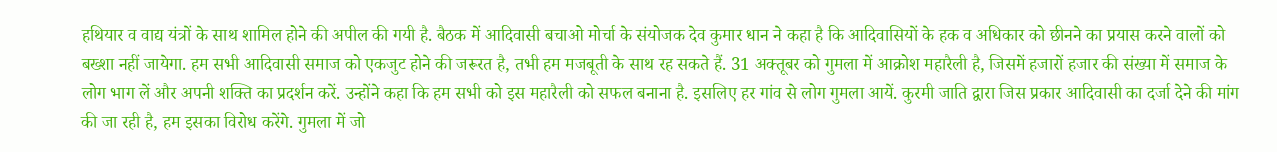हथियार व वाद्य यंत्रों के साथ शामिल होने की अपील की गयी है. बैठक में आदिवासी बचाओ मोर्चा के संयोजक देव कुमार धान ने कहा है कि आदिवासियों के हक व अधिकार को छीनने का प्रयास करने वालों को बख्शा नहीं जायेगा. हम सभी आदिवासी समाज को एकजुट होने की जरूरत है, तभी हम मजबूती के साथ रह सकते हैं. 31 अक्तूबर को गुमला में आक्रोश महारैली है, जिसमें हजारों हजार की संख्या में समाज के लोग भाग लें और अपनी शक्ति का प्रदर्शन करें. उन्होंने कहा कि हम सभी को इस महारैली को सफल बनाना है. इसलिए हर गांव से लोग गुमला आयें. कुरमी जाति द्वारा जिस प्रकार आदिवासी का दर्जा देने की मांग की जा रही है, हम इसका विरोध करेंगे. गुमला में जो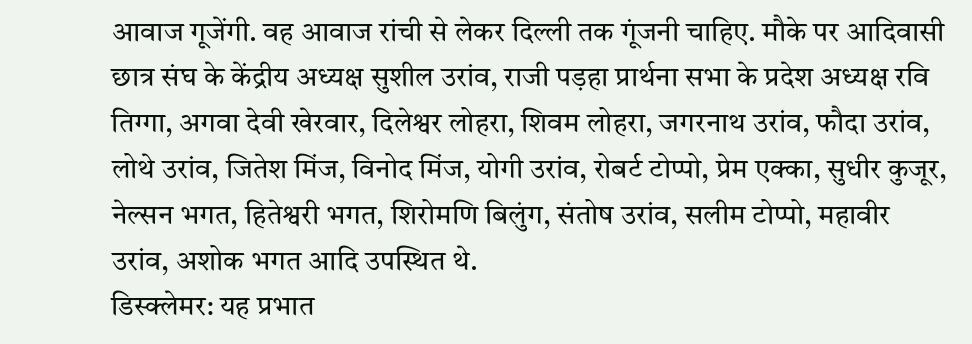आवाज गूजेंगी. वह आवाज रांची से लेकर दिल्ली तक गूंजनी चाहिए. मौके पर आदिवासी छात्र संघ के केंद्रीय अध्यक्ष सुशील उरांव, राजी पड़हा प्रार्थना सभा के प्रदेश अध्यक्ष रवि तिग्गा, अगवा देवी खेरवार, दिलेश्वर लोहरा, शिवम लोहरा, जगरनाथ उरांव, फौदा उरांव, लोथे उरांव, जितेश मिंज, विनोद मिंज, योगी उरांव, रोबर्ट टोप्पो, प्रेम एक्का, सुधीर कुजूर, नेल्सन भगत, हितेश्वरी भगत, शिरोमणि बिलुंग, संतोष उरांव, सलीम टोप्पो, महावीर उरांव, अशोक भगत आदि उपस्थित थे.
डिस्क्लेमर: यह प्रभात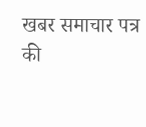खबर समाचार पत्र की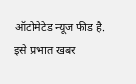ऑटोमेटेड न्यूज फीड है. इसे प्रभात खबर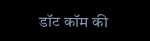डॉट कॉम की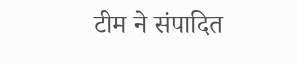टीम ने संपादित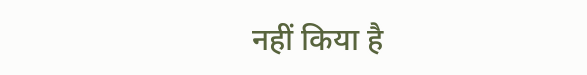नहीं किया है